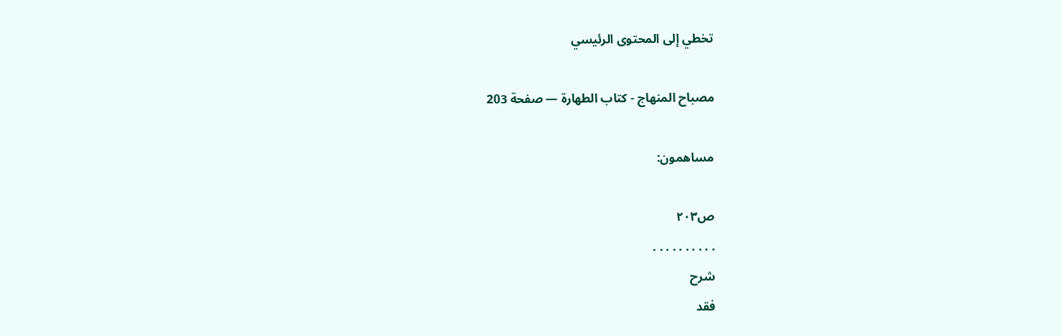تخطي إلى المحتوى الرئيسي

مصباح المنهاج - كتاب الطهارة — صفحة 203

مساهمون:

ص٢٠٣
. . . . . . . . . .
شرح
فقد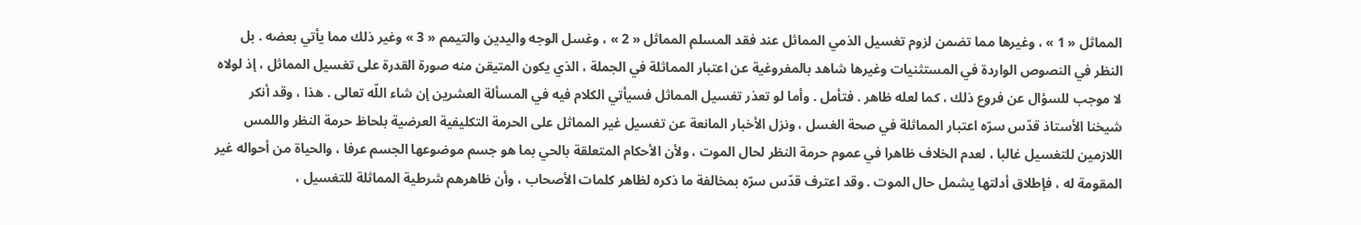المماثل « 1 » ، وغيرها مما تضمن لزوم تغسيل الذمي المماثل عند فقد المسلم المماثل « 2 » ، وغسل الوجه واليدين والتيمم « 3 » وغير ذلك مما يأتي بعضه . بل النظر في النصوص الواردة في المستثنيات وغيرها شاهد بالمفروغية عن اعتبار المماثلة في الجملة ، الذي يكون المتيقن منه صورة القدرة على تغسيل المماثل ، إذ لولاه لا موجب للسؤال عن فروع ذلك ، كما لعله ظاهر . فتأمل . وأما لو تعذر تغسيل المماثل فسيأتي الكلام فيه في المسألة العشرين إن شاء اللّه تعالى . هذا ، وقد أنكر شيخنا الأستاذ قدّس سرّه اعتبار المماثلة في صحة الغسل ، ونزل الأخبار المانعة عن تغسيل غير المماثل على الحرمة التكليفية العرضية بلحاظ حرمة النظر واللمس اللازمين للتغسيل غالبا ، لعدم الخلاف ظاهرا في عموم حرمة النظر لحال الموت ، ولأن الأحكام المتعلقة بالحي بما هو جسم موضوعها الجسم عرفا ، والحياة من أحواله غير المقومة له ، فإطلاق أدلتها يشمل حال الموت . وقد اعترف قدّس سرّه بمخالفة ما ذكره لظاهر كلمات الأصحاب ، وأن ظاهرهم شرطية المماثلة للتغسيل ،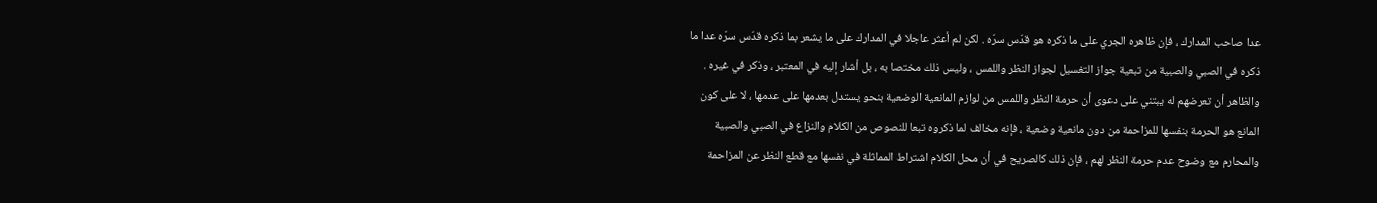عدا صاحب المدارك ، فإن ظاهره الجري على ما ذكره هو قدّس سرّه . لكن لم أعثر عاجلا في المدارك على ما يشعر بما ذكره قدّس سرّه عدا ما ذكره في الصبي والصبية من تبعية جواز التغسيل لجواز النظر واللمس ، وليس ذلك مختصا به ، بل أشار إليه في المعتبر ، وذكر في غيره . والظاهر أن تعرضهم له يبتني على دعوى أن حرمة النظر واللمس من لوازم المانعية الوضعية بنحو يستدل بعدمها على عدمها ، لا على كون المانع هو الحرمة بنفسها للمزاحمة من دون مانعية وضعية ، فإنه مخالف لما ذكروه تبعا للنصوص من الكلام والنزاع في الصبي والصبية والمحارم مع وضوح عدم حرمة النظر لهم ، فإن ذلك كالصريح في أن محل الكلام اشتراط المماثلة في نفسها مع قطع النظر عن المزاحمة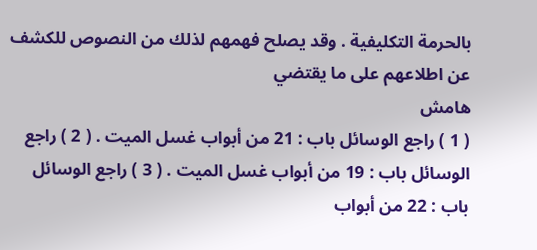بالحرمة التكليفية . وقد يصلح فهمهم لذلك من النصوص للكشف عن اطلاعهم على ما يقتضي
هامش
( 1 ) راجع الوسائل باب : 21 من أبواب غسل الميت . ( 2 ) راجع الوسائل باب : 19 من أبواب غسل الميت . ( 3 ) راجع الوسائل باب : 22 من أبواب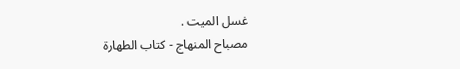غسل الميت .
مصباح المنهاج - كتاب الطهارة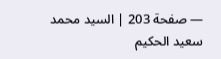— صفحة 203 | السيد محمد سعيد الحكيم